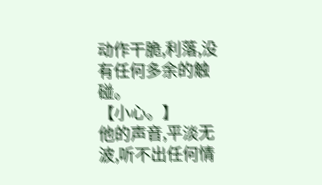动作干脆,利落,没有任何多余的触碰。
【小心。】
他的声音,平淡无波,听不出任何情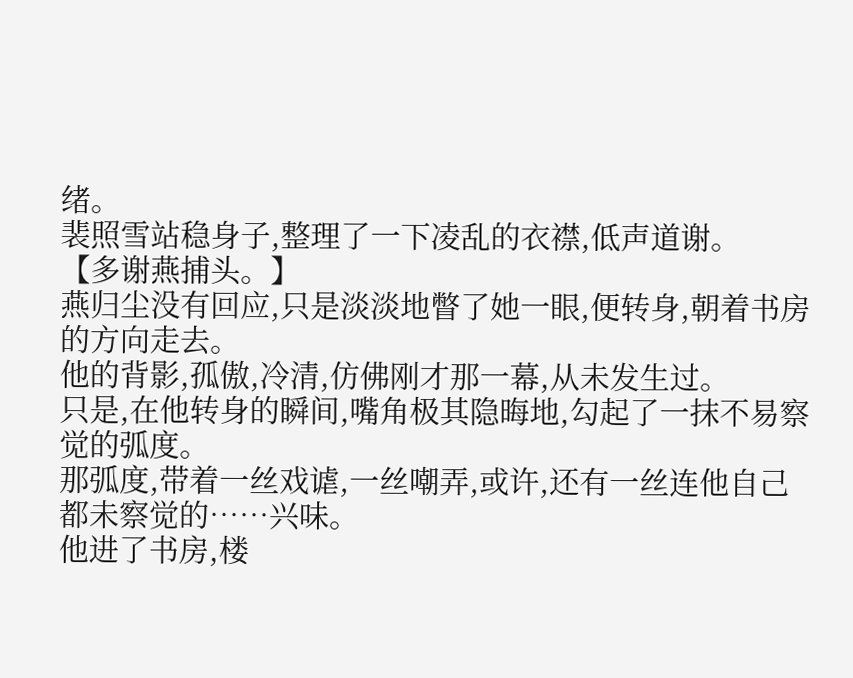绪。
裴照雪站稳身子,整理了一下凌乱的衣襟,低声道谢。
【多谢燕捕头。】
燕归尘没有回应,只是淡淡地瞥了她一眼,便转身,朝着书房的方向走去。
他的背影,孤傲,冷清,仿佛刚才那一幕,从未发生过。
只是,在他转身的瞬间,嘴角极其隐晦地,勾起了一抹不易察觉的弧度。
那弧度,带着一丝戏谑,一丝嘲弄,或许,还有一丝连他自己都未察觉的……兴味。
他进了书房,楼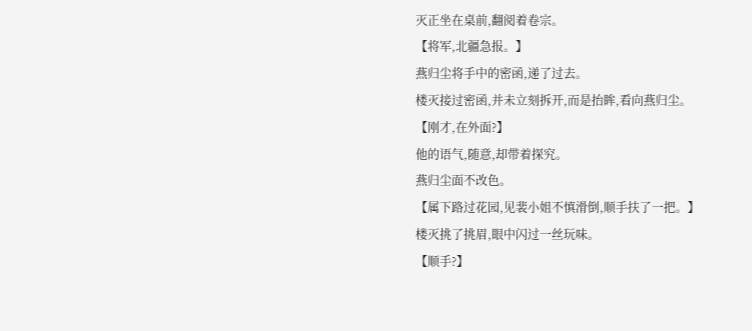灭正坐在桌前,翻阅着卷宗。
【将军,北疆急报。】
燕归尘将手中的密函,递了过去。
楼灭接过密函,并未立刻拆开,而是抬眸,看向燕归尘。
【刚才,在外面?】
他的语气,随意,却带着探究。
燕归尘面不改色。
【属下路过花园,见裴小姐不慎滑倒,顺手扶了一把。】
楼灭挑了挑眉,眼中闪过一丝玩味。
【顺手?】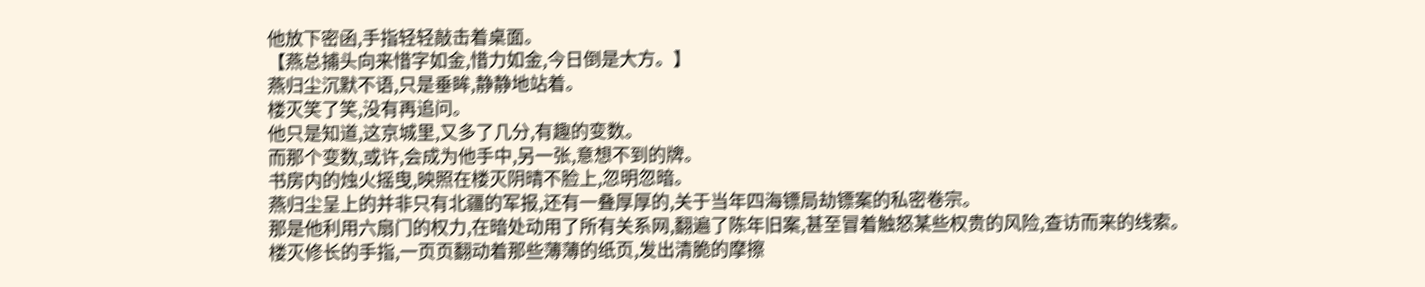他放下密函,手指轻轻敲击着桌面。
【燕总捕头向来惜字如金,惜力如金,今日倒是大方。】
燕归尘沉默不语,只是垂眸,静静地站着。
楼灭笑了笑,没有再追问。
他只是知道,这京城里,又多了几分,有趣的变数。
而那个变数,或许,会成为他手中,另一张,意想不到的牌。
书房内的烛火摇曳,映照在楼灭阴晴不脸上,忽明忽暗。
燕归尘呈上的并非只有北疆的军报,还有一叠厚厚的,关于当年四海镖局劫镖案的私密卷宗。
那是他利用六扇门的权力,在暗处动用了所有关系网,翻遍了陈年旧案,甚至冒着触怒某些权贵的风险,查访而来的线索。
楼灭修长的手指,一页页翻动着那些薄薄的纸页,发出清脆的摩擦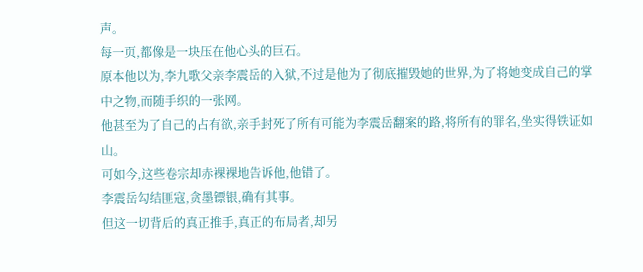声。
每一页,都像是一块压在他心头的巨石。
原本他以为,李九歌父亲李震岳的入狱,不过是他为了彻底摧毁她的世界,为了将她变成自己的掌中之物,而随手织的一张网。
他甚至为了自己的占有欲,亲手封死了所有可能为李震岳翻案的路,将所有的罪名,坐实得铁证如山。
可如今,这些卷宗却赤裸裸地告诉他,他错了。
李震岳勾结匪寇,贪墨镖银,确有其事。
但这一切背后的真正推手,真正的布局者,却另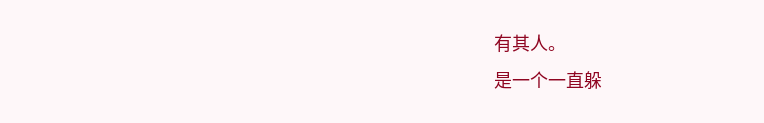有其人。
是一个一直躲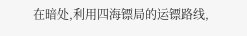在暗处,利用四海镖局的运镖路线,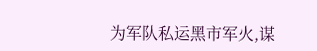为军队私运黑市军火,谋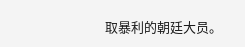取暴利的朝廷大员。